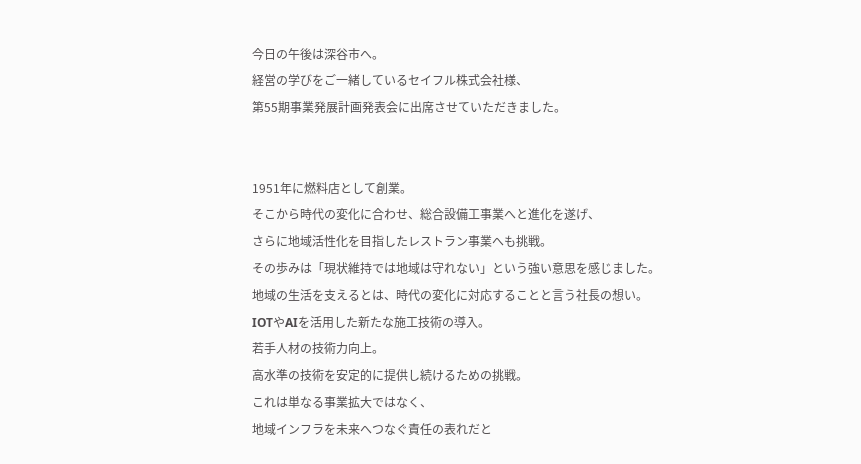今日の午後は深谷市へ。
経営の学びをご一緒しているセイフル株式会社様、
第55期事業発展計画発表会に出席させていただきました。


1951年に燃料店として創業。
そこから時代の変化に合わせ、総合設備工事業へと進化を遂げ、
さらに地域活性化を目指したレストラン事業へも挑戦。
その歩みは「現状維持では地域は守れない」という強い意思を感じました。
地域の生活を支えるとは、時代の変化に対応することと言う社長の想い。
IOTやAIを活用した新たな施工技術の導入。
若手人材の技術力向上。
高水準の技術を安定的に提供し続けるための挑戦。
これは単なる事業拡大ではなく、
地域インフラを未来へつなぐ責任の表れだと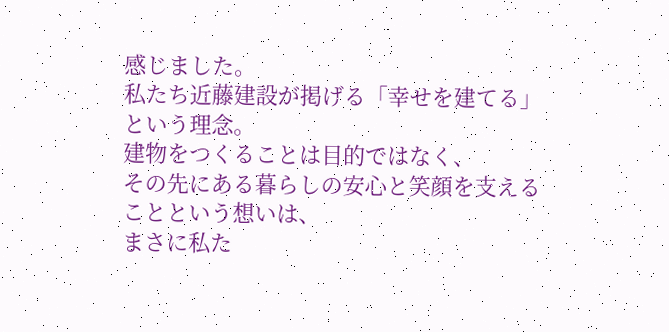感じました。
私たち近藤建設が掲げる「幸せを建てる」という理念。
建物をつくることは目的ではなく、
その先にある暮らしの安心と笑顔を支えることという想いは、
まさに私た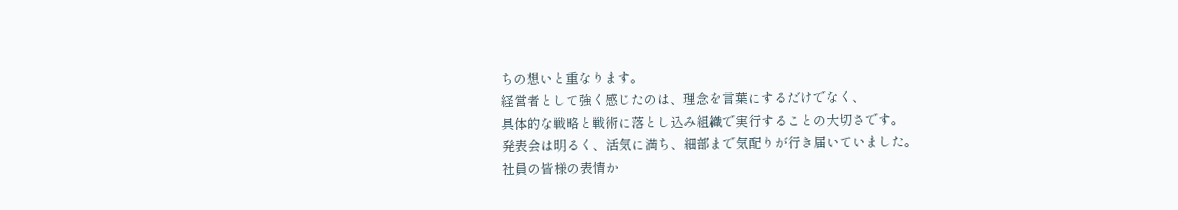ちの想いと重なります。
経営者として強く感じたのは、理念を言葉にするだけでなく、
具体的な戦略と戦術に落とし込み組織で実行することの大切さです。
発表会は明るく、活気に満ち、細部まで気配りが行き届いていました。
社員の皆様の表情か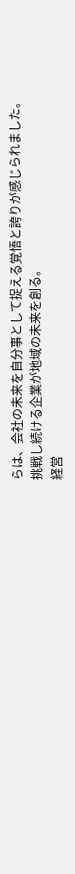らは、会社の未来を自分事として捉える覚悟と誇りが感じられました。
挑戦し続ける企業が地域の未来を創る。
経営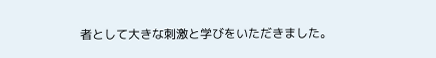者として大きな刺激と学びをいただきました。